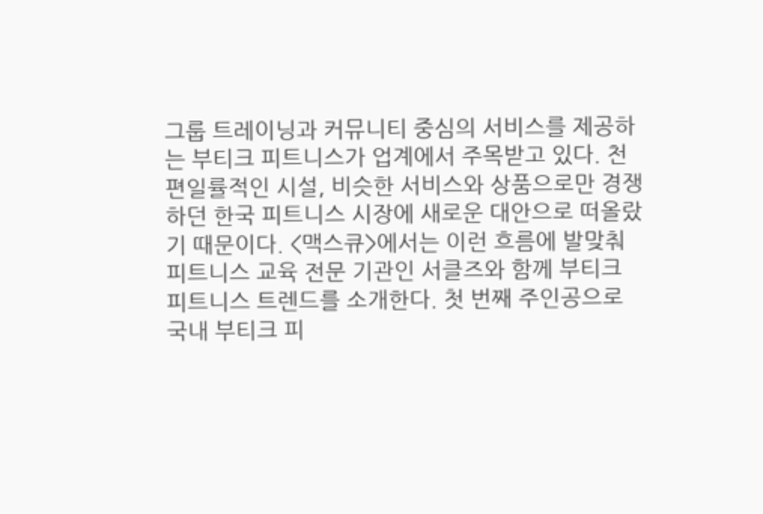그룹 트레이닝과 커뮤니티 중심의 서비스를 제공하는 부티크 피트니스가 업계에서 주목받고 있다. 천편일률적인 시설, 비슷한 서비스와 상품으로만 경쟁하던 한국 피트니스 시장에 새로운 대안으로 떠올랐기 때문이다. <맥스큐>에서는 이런 흐름에 발맞춰 피트니스 교육 전문 기관인 서클즈와 함께 부티크 피트니스 트렌드를 소개한다. 첫 번째 주인공으로 국내 부티크 피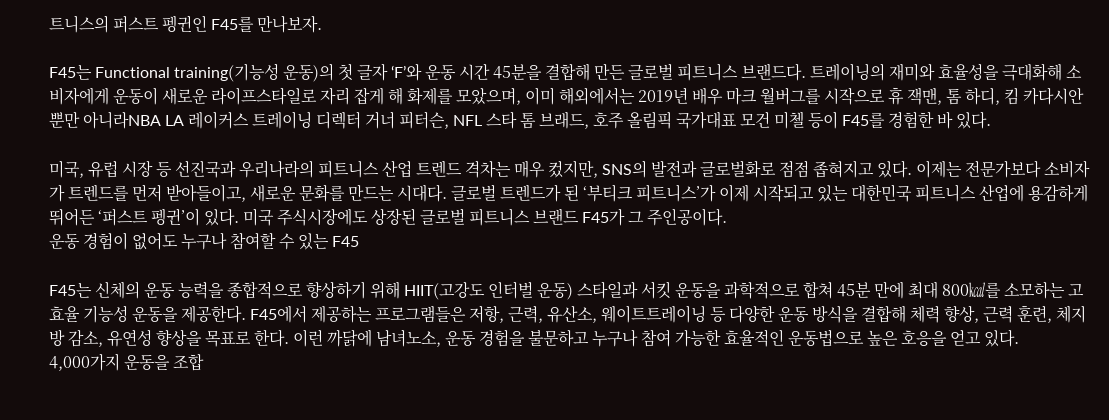트니스의 퍼스트 펭귄인 F45를 만나보자.

F45는 Functional training(기능성 운동)의 첫 글자 ‘F’와 운동 시간 45분을 결합해 만든 글로벌 피트니스 브랜드다. 트레이닝의 재미와 효율성을 극대화해 소비자에게 운동이 새로운 라이프스타일로 자리 잡게 해 화제를 모았으며, 이미 해외에서는 2019년 배우 마크 월버그를 시작으로 휴 잭맨, 톰 하디, 킴 카다시안뿐만 아니라NBA LA 레이커스 트레이닝 디렉터 거너 피터슨, NFL 스타 톰 브래드, 호주 올림픽 국가대표 모건 미첼 등이 F45를 경험한 바 있다.

미국, 유럽 시장 등 선진국과 우리나라의 피트니스 산업 트렌드 격차는 매우 컸지만, SNS의 발전과 글로벌화로 점점 좁혀지고 있다. 이제는 전문가보다 소비자가 트렌드를 먼저 받아들이고, 새로운 문화를 만드는 시대다. 글로벌 트렌드가 된 ‘부티크 피트니스’가 이제 시작되고 있는 대한민국 피트니스 산업에 용감하게 뛰어든 ‘퍼스트 펭귄’이 있다. 미국 주식시장에도 상장된 글로벌 피트니스 브랜드 F45가 그 주인공이다.
운동 경험이 없어도 누구나 참여할 수 있는 F45

F45는 신체의 운동 능력을 종합적으로 향상하기 위해 HIIT(고강도 인터벌 운동) 스타일과 서킷 운동을 과학적으로 합쳐 45분 만에 최대 800㎉를 소모하는 고효율 기능성 운동을 제공한다. F45에서 제공하는 프로그램들은 저항, 근력, 유산소, 웨이트트레이닝 등 다양한 운동 방식을 결합해 체력 향상, 근력 훈련, 체지방 감소, 유연성 향상을 목표로 한다. 이런 까닭에 남녀노소, 운동 경험을 불문하고 누구나 참여 가능한 효율적인 운동법으로 높은 호응을 얻고 있다.
4,000가지 운동을 조합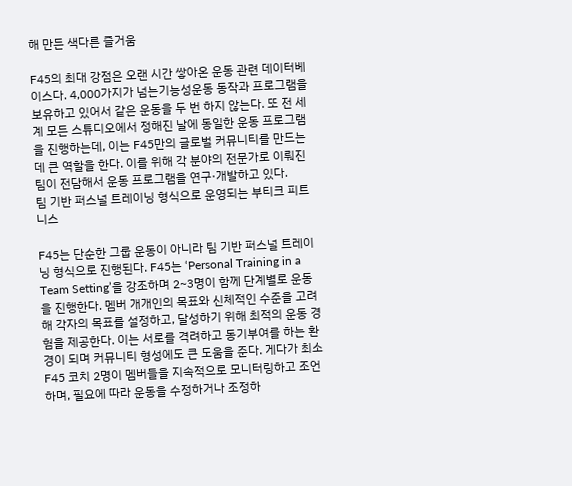해 만든 색다른 즐거움

F45의 최대 강점은 오랜 시간 쌓아온 운동 관련 데이터베이스다. 4,000가지가 넘는기능성운동 동작과 프로그램을 보유하고 있어서 같은 운동을 두 번 하지 않는다. 또 전 세계 모든 스튜디오에서 정해진 날에 동일한 운동 프로그램을 진행하는데, 이는 F45만의 글로벌 커뮤니티를 만드는 데 큰 역할을 한다. 이를 위해 각 분야의 전문가로 이뤄진 팀이 전담해서 운동 프로그램을 연구·개발하고 있다.
팀 기반 퍼스널 트레이닝 형식으로 운영되는 부티크 피트니스

F45는 단순한 그룹 운동이 아니라 팀 기반 퍼스널 트레이닝 형식으로 진행된다. F45는 ‘Personal Training in a Team Setting’을 강조하며 2~3명이 함께 단계별로 운동을 진행한다. 멤버 개개인의 목표와 신체적인 수준을 고려해 각자의 목표를 설정하고, 달성하기 위해 최적의 운동 경험을 제공한다. 이는 서로를 격려하고 동기부여를 하는 환경이 되며 커뮤니티 형성에도 큰 도움을 준다. 게다가 최소 F45 코치 2명이 멤버들을 지속적으로 모니터링하고 조언하며, 필요에 따라 운동을 수정하거나 조정하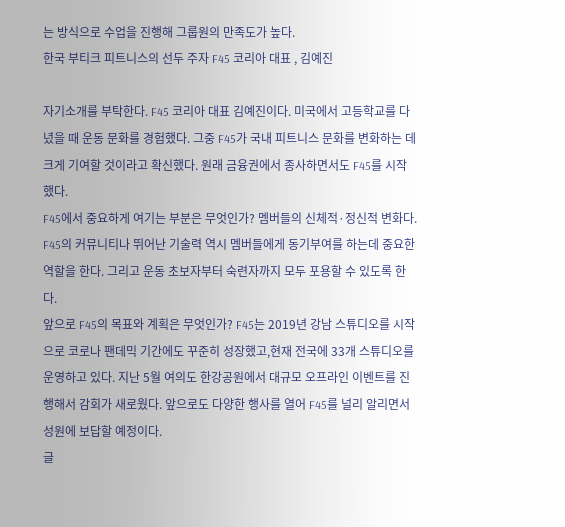는 방식으로 수업을 진행해 그룹원의 만족도가 높다.
한국 부티크 피트니스의 선두 주자 F45 코리아 대표 , 김예진

자기소개를 부탁한다. F45 코리아 대표 김예진이다. 미국에서 고등학교를 다녔을 때 운동 문화를 경험했다. 그중 F45가 국내 피트니스 문화를 변화하는 데 크게 기여할 것이라고 확신했다. 원래 금융권에서 종사하면서도 F45를 시작했다.
F45에서 중요하게 여기는 부분은 무엇인가? 멤버들의 신체적·정신적 변화다. F45의 커뮤니티나 뛰어난 기술력 역시 멤버들에게 동기부여를 하는데 중요한 역할을 한다. 그리고 운동 초보자부터 숙련자까지 모두 포용할 수 있도록 한다.
앞으로 F45의 목표와 계획은 무엇인가? F45는 2019년 강남 스튜디오를 시작으로 코로나 팬데믹 기간에도 꾸준히 성장했고,현재 전국에 33개 스튜디오를 운영하고 있다. 지난 5월 여의도 한강공원에서 대규모 오프라인 이벤트를 진행해서 감회가 새로웠다. 앞으로도 다양한 행사를 열어 F45를 널리 알리면서 성원에 보답할 예정이다.
글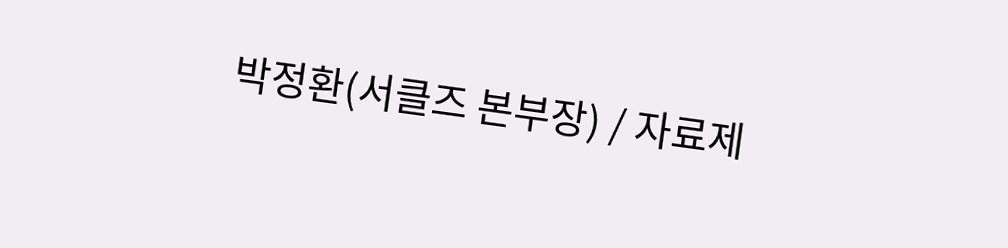박정환(서클즈 본부장) / 자료제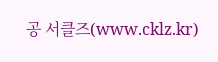공 서클즈(www.cklz.kr)